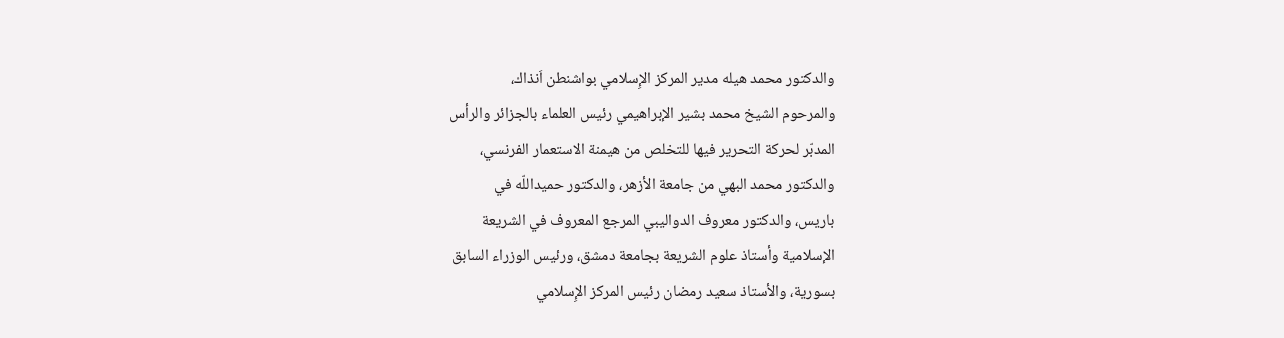والدكتور محمد هيله مدير المركز الإِسلامي بواشنطن اَنذاك،
والمرحوم الشيخ محمد بشير الإبراهيمي رئيس العلماء بالجزائر والرأس
المدبّر لحركة التحرير فيها للتخلص من هيمنة الاستعمار الفرنسي،
والدكتور محمد البهي من جامعة الأزهر، والدكتور حميداللّه في
باريس، والدكتور معروف الدواليبي المرجع المعروف في الشريعة
الإسلامية وأستاذ علوم الشريعة بجامعة دمشق، ورئيس الوزراء السابق
بسورية، والأستاذ سعيد رمضان رئيس المركز الإِسلامي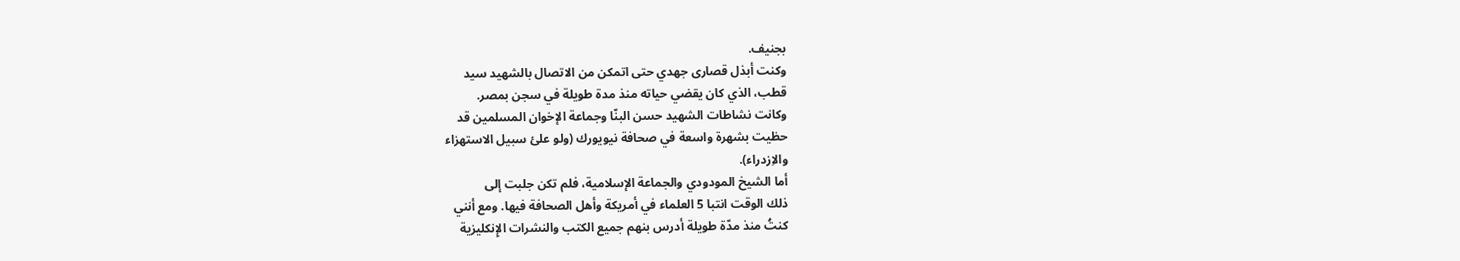بجنيف.
وكنت أبذل قصارى جهدي حتى اتمكن من الاتصال بالشهيد سيد
قطب، الذي كان يقضي حياته منذ مدة طويلة في سجن بمصر.
وكانت نشاطات الشهيد حسن البنّا وجماعة الإخوان المسلمين قد
حظيت بشهرة واسعة في صحافة نيويورك (ولو علئ سبيل الاستهزاء
والاِزدراء).
أما الشيخ المودودي والجماعة الإسلامية، فلم تكن جلبت إلى
ذلك الوقت انتبا 5 العلماء في أمريكة وأهل الصحافة فيها. ومع أنني
كنتُ منذ مدّة طويلة أدرس بنهم جميع الكتب والنشرات الإِنكليزية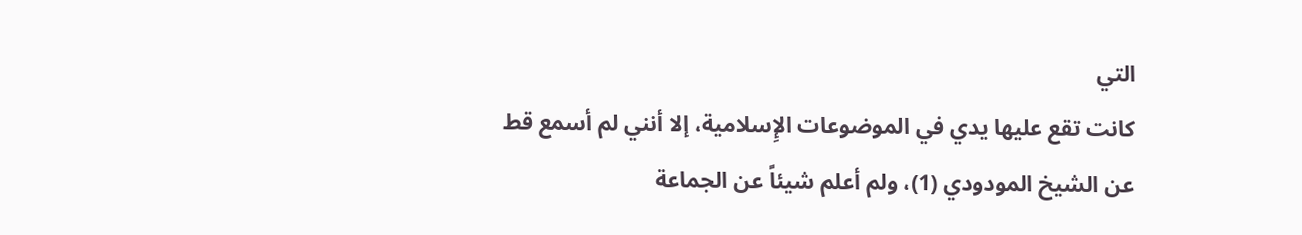التي
كانت تقع عليها يدي في الموضوعات الإِسلامية، إلا أنني لم أسمع قط
عن الشيخ المودودي (1)، ولم أعلم شيئاً عن الجماعة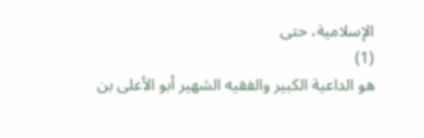الإسلامية، حتى
(1)
هو الداعية الكبير والفقيه الشهير أبو الأعلى بن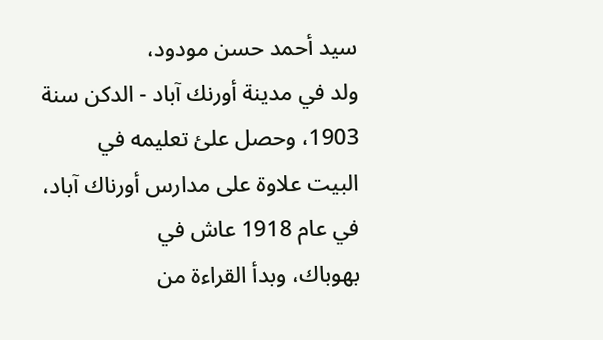سيد أحمد حسن مودود،
ولد في مدينة أورنك آباد - الدكن سنة 1903، وحصل علئ تعليمه في
البيت علاوة على مدارس أورناك آباد، في عام 1918 عاش في
بهوباك، وبدأ القراءة من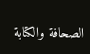الصحافة والكتابة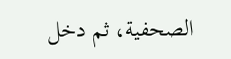الصحفية، ثم دخل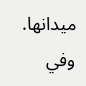ميدانها.
وفي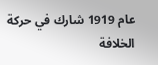عام 1919 شارك في حركة الخلافة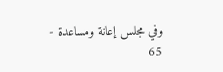وفي مجلس إعانة ومساعدة -
65